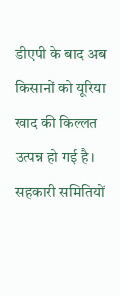डीएपी के बाद अब किसानों को यूरिया खाद की किल्लत उत्पन्न हो गई है। सहकारी समितियों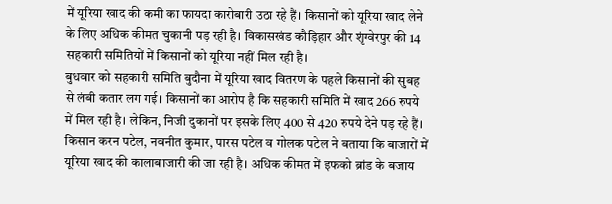में यूरिया खाद की कमी का फायदा कारोबारी उठा रहे हैं। किसानों को यूरिया खाद लेने के लिए अधिक कीमत चुकानी पड़ रही है। विकासखंड कौड़िहार और शृंग्वेरपुर की 14 सहकारी समितियों में किसानों को यूरिया नहीं मिल रही है।
बुधवार को सहकारी समिति बुदौना में यूरिया खाद वितरण के पहले किसानों की सुबह से लंबी कतार लग गई। किसानों का आरोप है कि सहकारी समिति में खाद 266 रुपये में मिल रही है। लेकिन, निजी दुकानों पर इसके लिए 400 से 420 रुपये देने पड़ रहे हैं। किसान करन पटेल, नवनीत कुमार, पारस पटेल व गोलक पटेल ने बताया कि बाजारों में यूरिया खाद की कालाबाजारी की जा रही है। अधिक कीमत में इफको ब्रांड के बजाय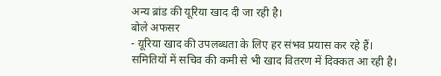अन्य ब्रांड की यूरिया खाद दी जा रही है।
बोले अफसर
- यूरिया खाद की उपलब्धता के लिए हर संभव प्रयास कर रहे हैं। समितियों में सचिव की कमी से भी खाद वितरण में दिक्कत आ रही है।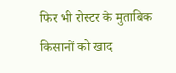फिर भी रोस्टर के मुताबिक किसानों को खाद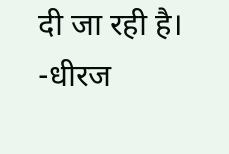दी जा रही है। -धीरज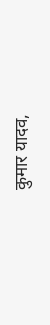कुमार यादव,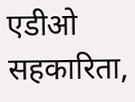एडीओ सहकारिता,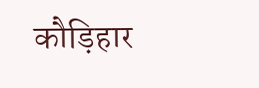कौड़िहार